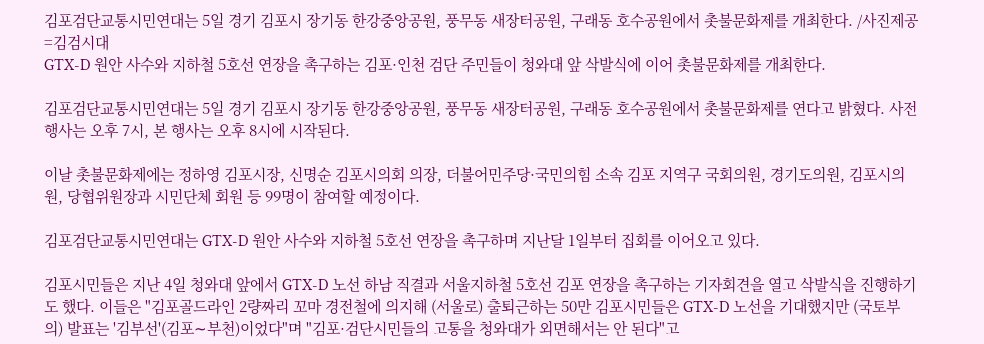김포검단교통시민연대는 5일 경기 김포시 장기동 한강중앙공원, 풍무동 새장터공원, 구래동 호수공원에서 촛불문화제를 개최한다. /사진제공=김검시대
GTX-D 원안 사수와 지하철 5호선 연장을 촉구하는 김포·인천 검단 주민들이 청와대 앞 삭발식에 이어 촛불문화제를 개최한다.

김포검단교통시민연대는 5일 경기 김포시 장기동 한강중앙공원, 풍무동 새장터공원, 구래동 호수공원에서 촛불문화제를 연다고 밝혔다. 사전행사는 오후 7시, 본 행사는 오후 8시에 시작된다.

이날 촛불문화제에는 정하영 김포시장, 신명순 김포시의회 의장, 더불어민주당·국민의힘 소속 김포 지역구 국회의원, 경기도의원, 김포시의원, 당협위원장과 시민단체 회원 등 99명이 참여할 예정이다.

김포검단교통시민연대는 GTX-D 원안 사수와 지하철 5호선 연장을 촉구하며 지난달 1일부터 집회를 이어오고 있다.

김포시민들은 지난 4일 청와대 앞에서 GTX-D 노선 하남 직결과 서울지하철 5호선 김포 연장을 촉구하는 기자회견을 열고 삭발식을 진행하기도 했다. 이들은 "김포골드라인 2량짜리 꼬마 경전철에 의지해 (서울로) 출퇴근하는 50만 김포시민들은 GTX-D 노선을 기대했지만 (국토부의) 발표는 '김부선'(김포∼부천)이었다"며 "김포·검단시민들의 고통을 청와대가 외면해서는 안 된다"고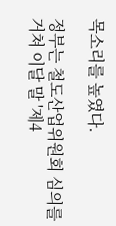목소리를 높였다.

정부는 철도산업위원회 심의를 거쳐 이달 말 '제4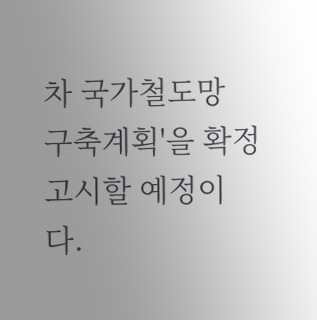차 국가철도망 구축계획'을 확정 고시할 예정이다.